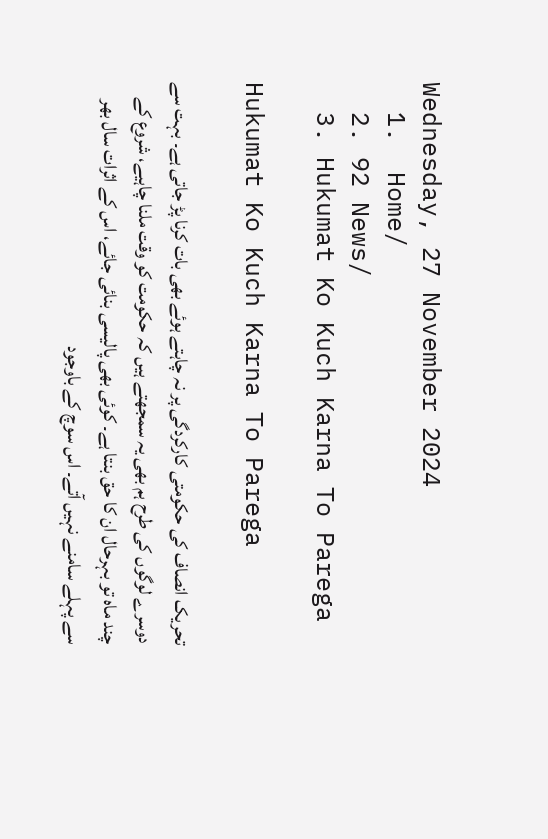Wednesday, 27 November 2024
  1.  Home/
  2. 92 News/
  3. Hukumat Ko Kuch Karna To Parega

Hukumat Ko Kuch Karna To Parega

تحریک انصاف کی حکومتی کارکردگی پر نہ چاہتے ہوئے بھی بات کرنا پڑ جاتی ہے۔ بہت سے دوسرے لوگوں کی طرح ہم بھی یہ سمجھتے ہیں کہ حکومت کو وقت ملنا چاہیے، شروع کے چند ماہ تو بہرحال ان کا حق بنتا ہے۔ کوئی بھی پالیسی بنائی جائے، اس کے اثرات سال بھر سے پہلے سامنے نہیں آتے۔ اس سوچ کے باوجود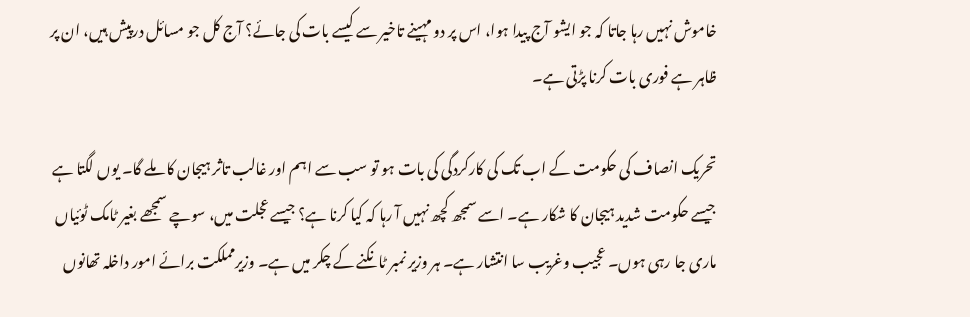خاموش نہیں رہا جاتا کہ جو ایشو آج پیدا ہوا، اس پر دو مہینے تاخیر سے کیسے بات کی جائے؟ آج کل جو مسائل درپیش ہیں، ان پر ظاہر ہے فوری بات کرنا پڑتی ہے۔

تحریک انصاف کی حکومت کے اب تک کی کارکردگی کی بات ہو تو سب سے اہم اور غالب تاثر ہیجان کا ملے گا۔ یوں لگتا ہے جیسے حکومت شدید ہیجان کا شکار ہے۔ اسے سمجھ کچھ نہیں آ رہا کہ کیا کرنا ہے؟ جیسے عجلت میں، سوچے سمجھے بغیر ٹامک ٹوئیاں ماری جا رہی ہوں۔ عجیب وغریب سا انتشار ہے۔ ہر وزیر نمبر ٹانکنے کے چکر میں ہے۔ وزیرمملکت برائے امور داخلہ تھانوں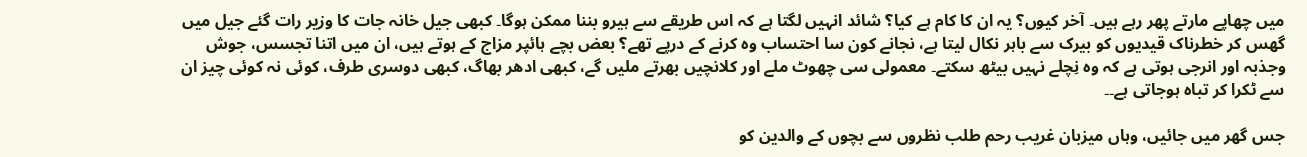میں چھاپے مارتے پھر رہے ہیں۔ آخر کیوں؟ یہ ان کا کام ہے کیا؟ شائد انہیں لگتا ہے کہ اس طریقے سے ہیرو بننا ممکن ہوگا۔ کبھی جیل خانہ جات کا وزیر رات گئے جیل میں گھس کر خطرناک قیدیوں کو بیرک سے باہر نکال لیتا ہے، نجانے کون سا احتساب وہ کرنے کے درپے تھے؟ بعض بچے ہائپر مزاج کے ہوتے ہیں، ان میں اتنا تجسس، جوش وجذبہ اور انرجی ہوتی ہے کہ وہ نِچلے نہیں بیٹھ سکتے۔ معمولی سی چھوٹ ملے اور کلانچیں بھرتے ملیں گے، کبھی ادھر بھاگ، کبھی دوسری طرف، کوئی نہ کوئی چیز ان سے ٹکرا کر تباہ ہوجاتی ہے۔۔

جس گھر میں جائیں، وہاں میزبان غریب رحم طلب نظروں سے بچوں کے والدین کو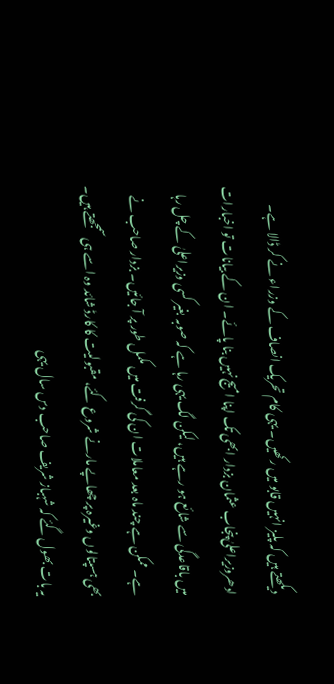دیکھتے ہیں کہ پلیز انہیں قابو میں رکھیں۔ یہی کام تحریک انصاف کے وزراء نے کر ڈالا ہے۔ ادھروزیراعلیٰ پنجاب عثمان بزدار ابھی تک اپنا امیج نہیں بنا پائے۔ ان کے بیانات تو اخبارات میں باقاعدگی سے شائع ہو رہے ہیں، لیکن لگ یہی رہا ہے کہ صوبہ بغیر کسی وزیراعلیٰ کے چل رہا ہے۔ ممکن ہے چند ماہ بعد معاملات ان کی گرفت میں مکمل طور پر آ جائیں۔ بزدار صاحب نے بھی ہسپتالوں وغیرہ پر چھاپے مارنے شروع کئے، مقبولیت کا کارڈ شائد وہ اسے ہی سمجھتے ہیں۔ یہ بات بھول گئے کہ شہباز شریف صاحب دس سال یہی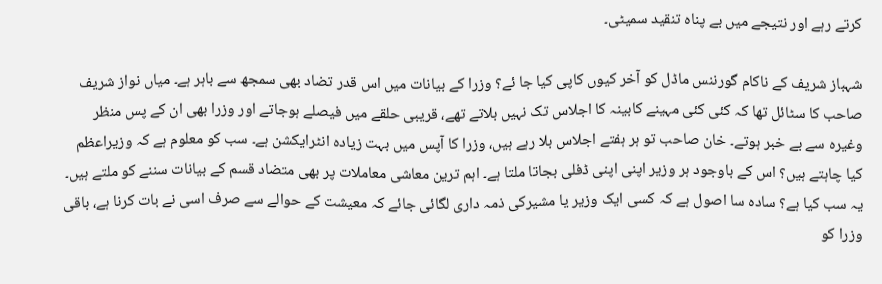کرتے رہے اور نتیجے میں بے پناہ تنقید سمیٹی۔

شہباز شریف کے ناکام گورننس ماڈل کو آخر کیوں کاپی کیا جا ئے؟ وزرا کے بیانات میں اس قدر تضاد بھی سمجھ سے باہر ہے۔ میاں نواز شریف صاحب کا سٹائل تھا کہ کئی کئی مہینے کابینہ کا اجلاس تک نہیں بلاتے تھے، قریبی حلقے میں فیصلے ہوجاتے اور وزرا بھی ان کے پس منظر وغیرہ سے بے خبر ہوتے۔ خان صاحب تو ہر ہفتے اجلاس بلا رہے ہیں، وزرا کا آپس میں بہت زیادہ انٹرایکشن ہے۔ سب کو معلوم ہے کہ وزیراعظم کیا چاہتے ہیں؟ اس کے باوجود ہر وزیر اپنی اپنی ڈفلی بجاتا ملتا ہے۔ اہم ترین معاشی معاملات پر بھی متضاد قسم کے بیانات سننے کو ملتے ہیں۔ یہ سب کیا ہے؟ سادہ سا اصول ہے کہ کسی ایک وزیر یا مشیرکی ذمہ داری لگائی جائے کہ معیشت کے حوالے سے صرف اسی نے بات کرنا ہے، باقی وزرا کو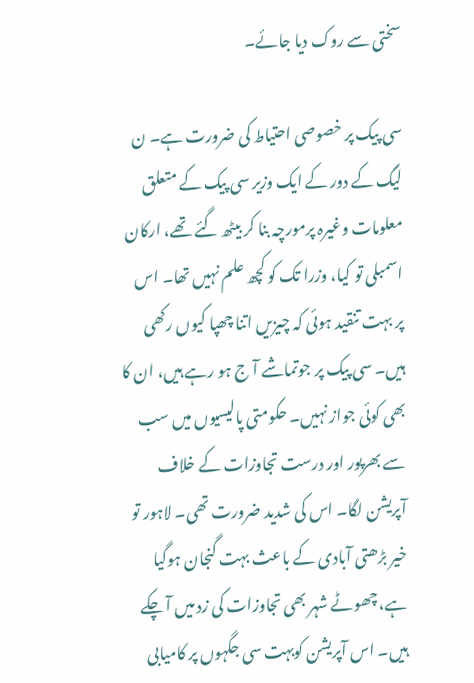سختی سے روک دیا جائے۔

سی پیک پر خصوصی احتیاط کی ضرورت ہے۔ ن لیگ کے دور کے ایک وزیر سی پیک کے متعلق معلومات وغیرہ پرمورچہ بنا کر بیٹھ گئے تھے، ارکان اسمبلی تو کیا، وزرا تک کو کچھ علم نہیں تھا۔ اس پر بہت تنقید ہوئی کہ چیزیں اتنا چھپا کیوں رکھی ہیں۔ سی پیک پر جوتماشے آ ج ہو رہے ہیں، ان کا بھی کوئی جواز نہیں۔ حکومتی پالیسیوں میں سب سے بھرپور اور درست تجاوزات کے خلاف آپریشن لگا۔ اس کی شدید ضرورت تھی۔ لاہور تو خیر بڑھتی آبادی کے باعث بہت گنجان ہوگیا ہے، چھوٹے شہر بھی تجاوزات کی زد میں آ چکے ہیں۔ اس آپریشن کوبہت سی جگہوں پر کامیابی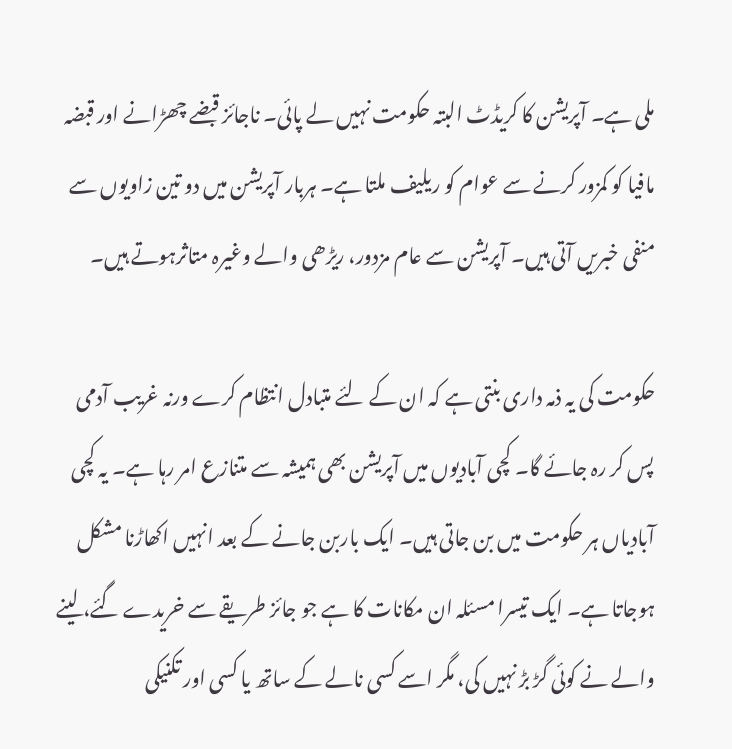ملی ہے۔ آپریشن کا کریڈٹ البتہ حکومت نہیں لے پائی۔ ناجائز قبضے چھڑانے اور قبضہ مافیا کو کمزور کرنے سے عوام کو ریلیف ملتا ہے۔ ہربار آپریشن میں دو تین زاویوں سے منفی خبریں آتی ہیں۔ آپریشن سے عام مزدور، ریڑھی والے وغیرہ متاثرہوتے ہیں۔

حکومت کی یہ ذمہ داری بنتی ہے کہ ان کے لئے متبادل انتظام کرے ورنہ غریب آدمی پس کر رہ جائے گا۔ کچی آبادیوں میں آپریشن بھی ہمیشہ سے متنازع امر رہا ہے۔ یہ کچی آبادیاں ہر حکومت میں بن جاتی ہیں۔ ایک باربن جانے کے بعد انہیں اکھاڑنا مشکل ہوجاتا ہے۔ ایک تیسرا مسئلہ ان مکانات کا ہے جو جائز طریقے سے خریدے گئے، لینے والے نے کوئی گڑ بڑ نہیں کی، مگر اسے کسی نالے کے ساتھ یا کسی اور تکنیکی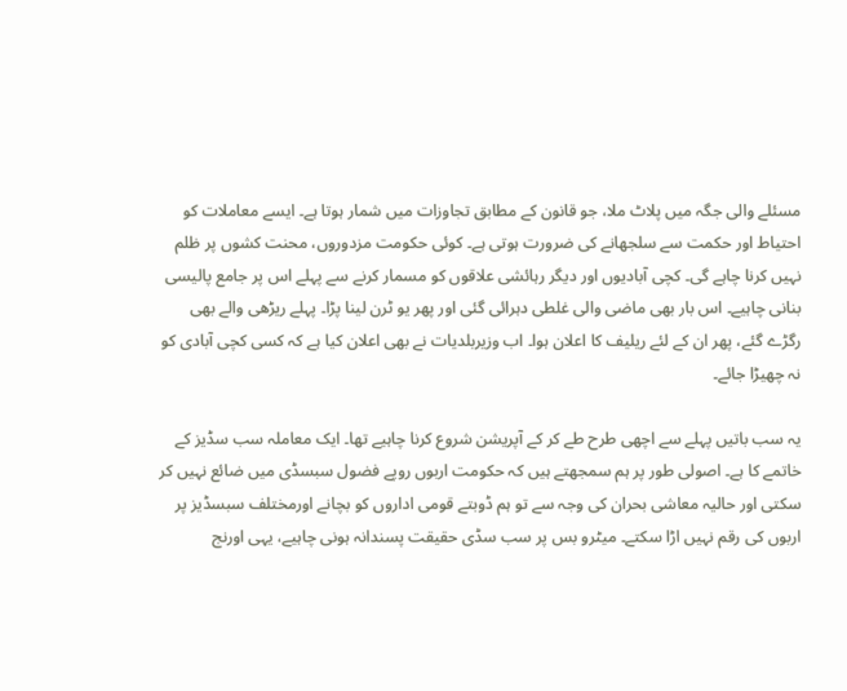مسئلے والی جگہ میں پلاٹ ملا، جو قانون کے مطابق تجاوزات میں شمار ہوتا ہے۔ ایسے معاملات کو احتیاط اور حکمت سے سلجھانے کی ضرورت ہوتی ہے۔ کوئی حکومت مزدوروں، محنت کشوں پر ظلم نہیں کرنا چاہے گی۔ کچی آبادیوں اور دیگر رہائشی علاقوں کو مسمار کرنے سے پہلے اس پر جامع پالیسی بنانی چاہیے۔ اس بار بھی ماضی والی غلطی دہرائی گئی اور پھر یو ٹرن لینا پڑا۔ پہلے ریڑھی والے بھی رگڑے گئے، پھر ان کے لئے ریلیف کا اعلان ہوا۔ اب وزیربلدیات نے بھی اعلان کیا ہے کہ کسی کچی آبادی کو نہ چھیڑا جائے۔

یہ سب باتیں پہلے سے اچھی طرح طے کر کے آپریشن شروع کرنا چاہیے تھا۔ ایک معاملہ سب سڈیز کے خاتمے کا ہے۔ اصولی طور پر ہم سمجھتے ہیں کہ حکومت اربوں روپے فضول سبسڈی میں ضائع نہیں کر سکتی اور حالیہ معاشی بحران کی وجہ سے تو ہم ڈوبتے قومی اداروں کو بچانے اورمختلف سبسڈیز پر اربوں کی رقم نہیں اڑا سکتے۔ میٹرو بس پر سب سڈی حقیقت پسندانہ ہونی چاہیے، یہی اورنج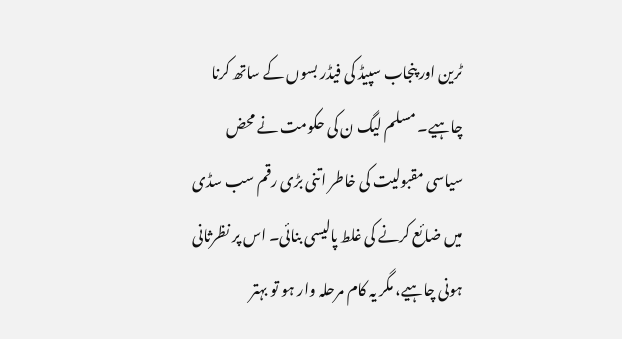ٹرین اور پنجاب سپیڈ کی فیڈر بسوں کے ساتھ کرنا چاہیے۔ مسلم لیگ ن کی حکومت نے محض سیاسی مقبولیت کی خاطر اتنی بڑی رقم سب سڈی میں ضائع کرنے کی غلط پالیسی بنائی۔ اس پر نظرثانی ہونی چاہیے، مگر یہ کام مرحلہ وار ہو تو بہتر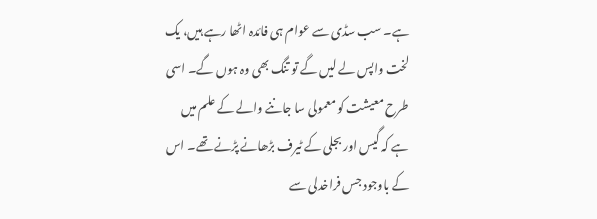ہے۔ سب سڈی سے عوام ہی فائدہ اٹھا رہے ہیں، یک لخت واپس لے لیں گے تو تنگ بھی وہ ہوں گے۔ اسی طرح معیشت کو معمولی سا جاننے والے کے علم میں ہے کہ گیس اور بجلی کے ٹیرف بڑھانے پڑنے تھے۔ اس کے باوجود جس فراخدلی سے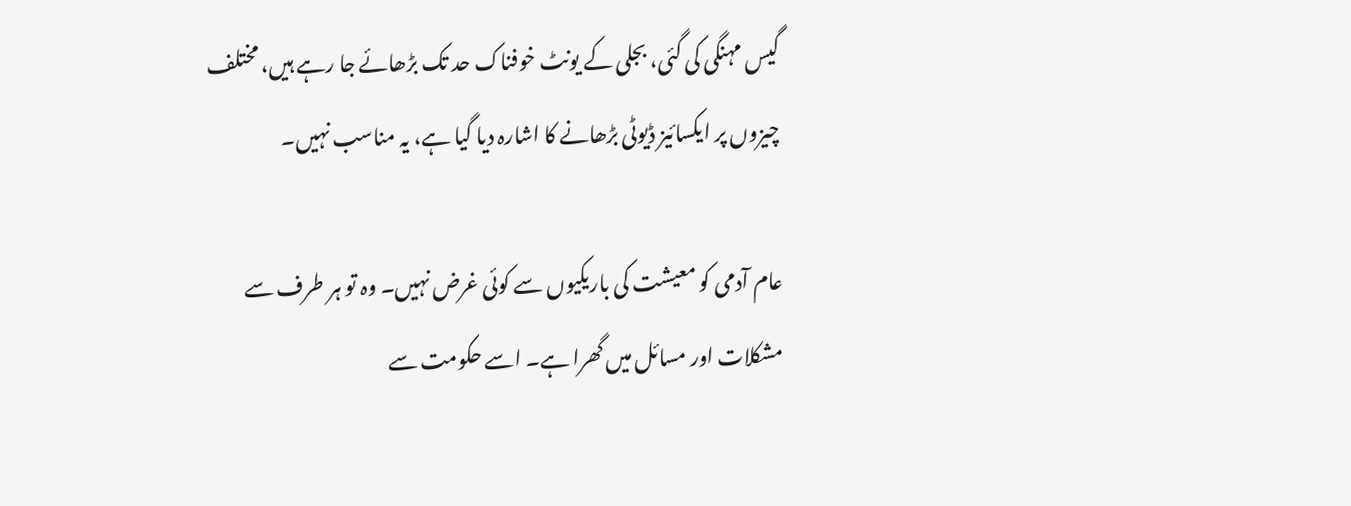گیس مہنگی کی گئی، بجلی کے یونٹ خوفناک حد تک بڑھائے جا رہے ہیں، مختلف چیزوں پر ایکسائیز ڈیوٹی بڑھانے کا اشارہ دیا گیا ہے، یہ مناسب نہیں۔

عام آدمی کو معیشت کی باریکیوں سے کوئی غرض نہیں۔ وہ تو ہر طرف سے مشکلات اور مسائل میں گھرا ہے۔ اسے حکومت سے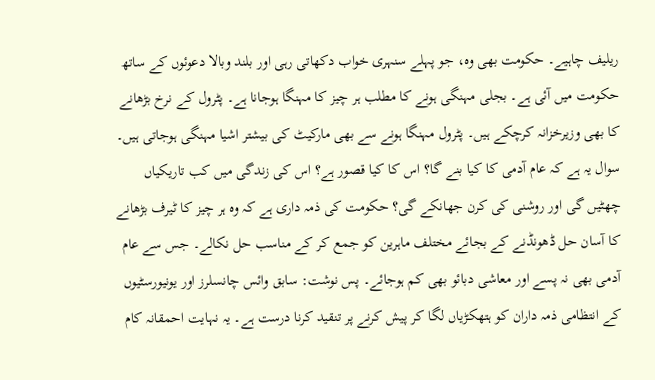ریلیف چاہیے۔ حکومت بھی وہ، جو پہلے سنہری خواب دکھاتی رہی اور بلند وبالا دعوئوں کے ساتھ حکومت میں آئی ہے۔ بجلی مہنگی ہونے کا مطلب ہر چیز کا مہنگا ہوجانا ہے۔ پٹرول کے نرخ بڑھانے کا بھی وزیرخزانہ کرچکے ہیں۔ پٹرول مہنگا ہونے سے بھی مارکیٹ کی بیشتر اشیا مہنگی ہوجاتی ہیں۔ سوال یہ ہے کہ عام آدمی کا کیا بنے گا؟ اس کا کیا قصور ہے؟ اس کی زندگی میں کب تاریکیاں چھٹیں گی اور روشنی کی کرن جھانکے گی؟ حکومت کی ذمہ داری ہے کہ وہ ہر چیز کا ٹیرف بڑھانے کا آسان حل ڈھونڈنے کے بجائے مختلف ماہرین کو جمع کر کے مناسب حل نکالے۔ جس سے عام آدمی بھی نہ پسے اور معاشی دبائو بھی کم ہوجائے۔ پس نوشت: سابق وائس چانسلرز اور یونیورسٹیوں کے انتظامی ذمہ داران کو ہتھکڑیاں لگا کر پیش کرنے پر تنقید کرنا درست ہے۔ یہ نہایت احمقانہ کام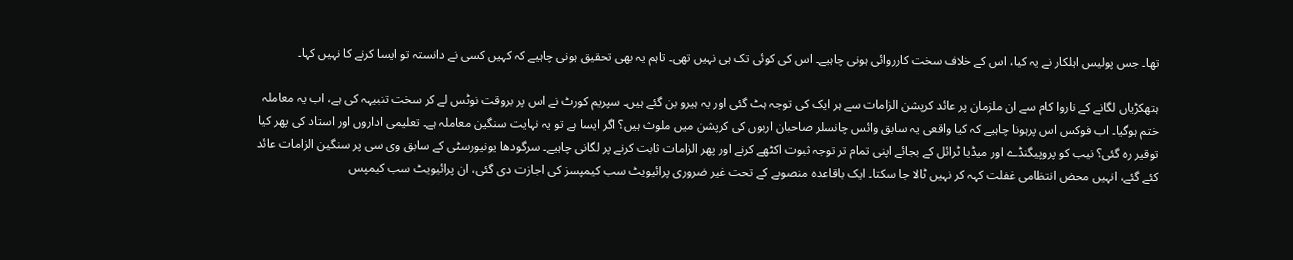تھا۔ جس پولیس اہلکار نے یہ کیا، اس کے خلاف سخت کارروائی ہونی چاہیے۔ اس کی کوئی تک ہی نہیں تھی۔ تاہم یہ بھی تحقیق ہونی چاہیے کہ کہیں کسی نے دانستہ تو ایسا کرنے کا نہیں کہا۔

ہتھکڑیاں لگانے کے ناروا کام سے ان ملزمان پر عائد کرپشن الزامات سے ہر ایک کی توجہ ہٹ گئی اور یہ ہیرو بن گئے ہیں۔ سپریم کورٹ نے اس پر بروقت نوٹس لے کر سخت تنبیہہ کی ہے، اب یہ معاملہ ختم ہوگیا۔ اب فوکس اس پرہونا چاہیے کہ کیا واقعی یہ سابق وائس چانسلر صاحبان اربوں کی کرپشن میں ملوث ہیں؟ اگر ایسا ہے تو یہ نہایت سنگین معاملہ ہے۔ تعلیمی اداروں اور استاد کی پھر کیا توقیر رہ گئی؟ نیب کو پروپیگنڈے اور میڈیا ٹرائل کے بجائے اپنی تمام تر توجہ ثبوت اکٹھے کرنے اور پھر الزامات ثابت کرنے پر لگانی چاہیے۔ سرگودھا یونیورسٹی کے سابق وی سی پر سنگین الزامات عائد کئے گئے، انہیں محض انتظامی غفلت کہہ کر نہیں ٹالا جا سکتا۔ ایک باقاعدہ منصوبے کے تحت غیر ضروری پرائیویٹ سب کیمپسز کی اجازت دی گئی، ان پرائیویٹ سب کیمپس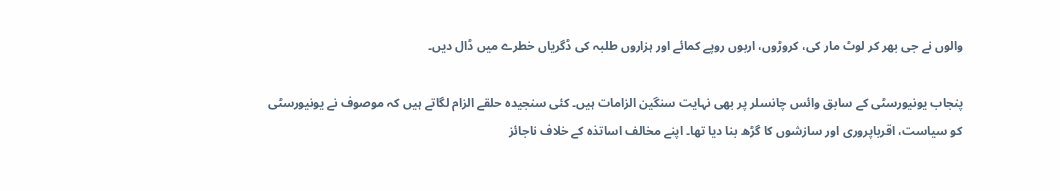والوں نے جی بھر کر لوٹ مار کی، کروڑوں، اربوں روپے کمائے اور ہزاروں طلبہ کی ڈگریاں خطرے میں ڈال دیں۔

پنجاب یونیورسٹی کے سابق وائس چانسلر پر بھی نہایت سنگین الزامات ہیں۔ کئی سنجیدہ حلقے الزام لگاتے ہیں کہ موصوف نے یونیورسٹی کو سیاست، اقرباپروری اور سازشوں کا گڑھ بنا دیا تھا۔ اپنے مخالف اساتذہ کے خلاف ناجائز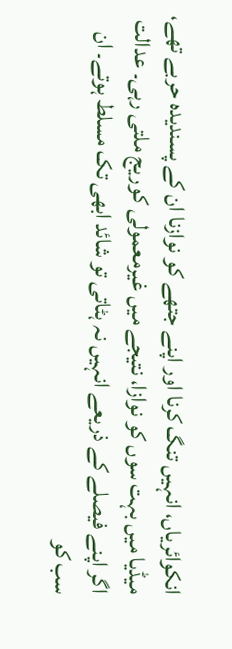انکوائریاں، انہیں تنگ کرنا اور اپنے جتھے کو نوازنا ان کے پسندیدہ حربے تھے، میڈیا میں بہت سوں کو نوازا، نتیجے میں غیرمعمولی کوریج ملتی رہی۔ عدالت اگر اپنے فیصلے کے ذریعے انہیں نہ ہٹاتی تو شائد ابھی تک مسلط ہوتے۔ ان سب کو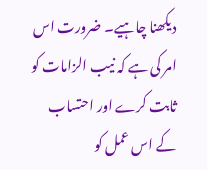دیکھنا چاہیے۔ ضرورت اس امر کی ہے کہ نیب الزامات کو ثابت کرے اور احتساب کے اس عمل کو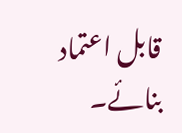قابل اعتماد بنائے۔